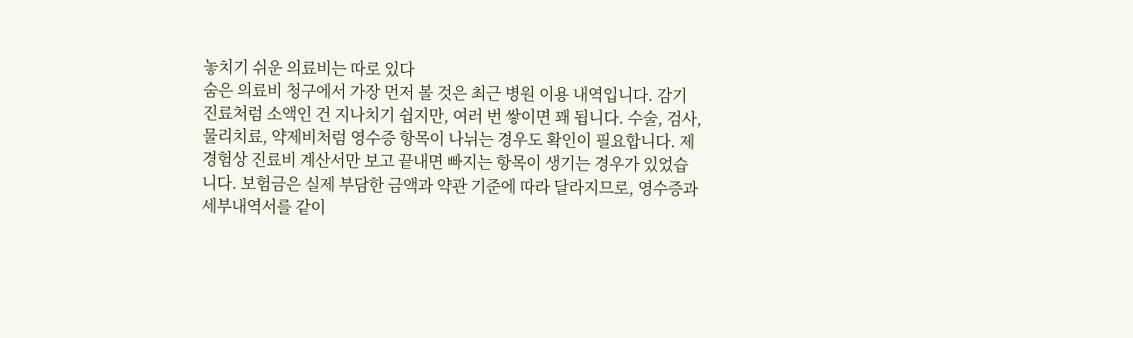놓치기 쉬운 의료비는 따로 있다
숨은 의료비 청구에서 가장 먼저 볼 것은 최근 병원 이용 내역입니다. 감기 진료처럼 소액인 건 지나치기 쉽지만, 여러 번 쌓이면 꽤 됩니다. 수술, 검사, 물리치료, 약제비처럼 영수증 항목이 나뉘는 경우도 확인이 필요합니다. 제 경험상 진료비 계산서만 보고 끝내면 빠지는 항목이 생기는 경우가 있었습니다. 보험금은 실제 부담한 금액과 약관 기준에 따라 달라지므로, 영수증과 세부내역서를 같이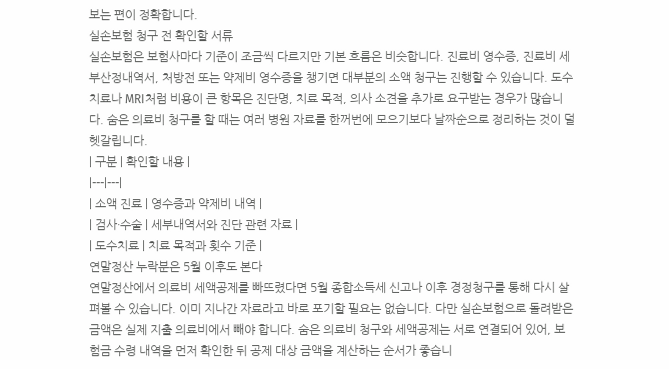보는 편이 정확합니다.
실손보험 청구 전 확인할 서류
실손보험은 보험사마다 기준이 조금씩 다르지만 기본 흐름은 비슷합니다. 진료비 영수증, 진료비 세부산정내역서, 처방전 또는 약제비 영수증을 챙기면 대부분의 소액 청구는 진행할 수 있습니다. 도수치료나 MRI처럼 비용이 큰 항목은 진단명, 치료 목적, 의사 소견을 추가로 요구받는 경우가 많습니다. 숨은 의료비 청구를 할 때는 여러 병원 자료를 한꺼번에 모으기보다 날짜순으로 정리하는 것이 덜 헷갈립니다.
| 구분 | 확인할 내용 |
|---|---|
| 소액 진료 | 영수증과 약제비 내역 |
| 검사·수술 | 세부내역서와 진단 관련 자료 |
| 도수치료 | 치료 목적과 횟수 기준 |
연말정산 누락분은 5월 이후도 본다
연말정산에서 의료비 세액공제를 빠뜨렸다면 5월 종합소득세 신고나 이후 경정청구를 통해 다시 살펴볼 수 있습니다. 이미 지나간 자료라고 바로 포기할 필요는 없습니다. 다만 실손보험으로 돌려받은 금액은 실제 지출 의료비에서 빼야 합니다. 숨은 의료비 청구와 세액공제는 서로 연결되어 있어, 보험금 수령 내역을 먼저 확인한 뒤 공제 대상 금액을 계산하는 순서가 좋습니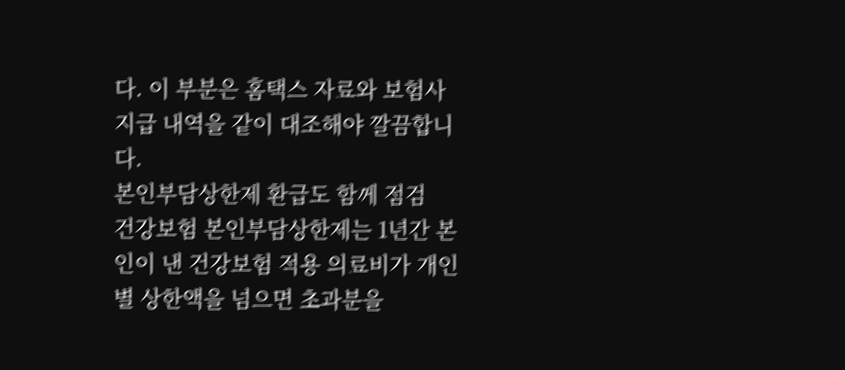다. 이 부분은 홈택스 자료와 보험사 지급 내역을 같이 대조해야 깔끔합니다.
본인부담상한제 환급도 함께 점검
건강보험 본인부담상한제는 1년간 본인이 낸 건강보험 적용 의료비가 개인별 상한액을 넘으면 초과분을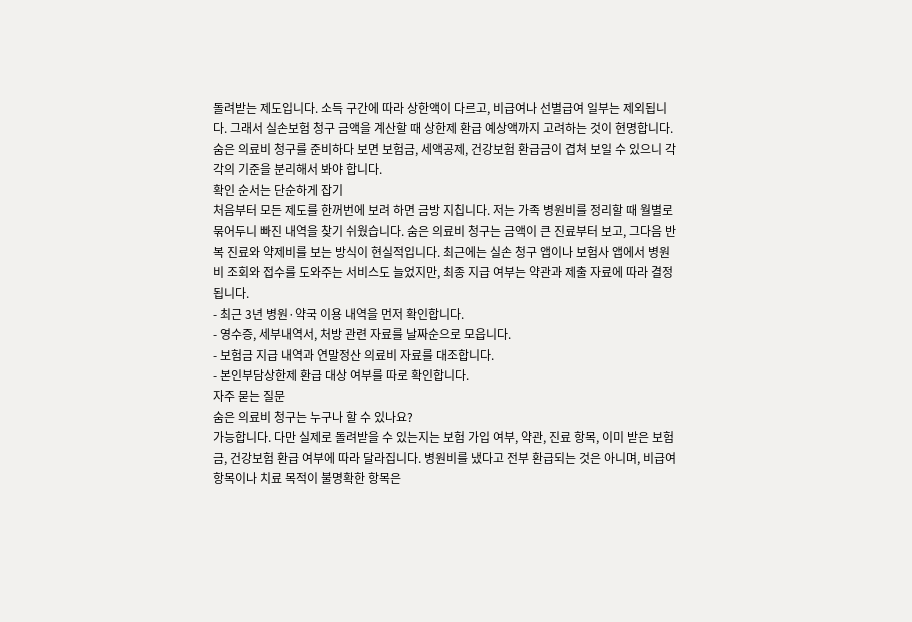돌려받는 제도입니다. 소득 구간에 따라 상한액이 다르고, 비급여나 선별급여 일부는 제외됩니다. 그래서 실손보험 청구 금액을 계산할 때 상한제 환급 예상액까지 고려하는 것이 현명합니다. 숨은 의료비 청구를 준비하다 보면 보험금, 세액공제, 건강보험 환급금이 겹쳐 보일 수 있으니 각각의 기준을 분리해서 봐야 합니다.
확인 순서는 단순하게 잡기
처음부터 모든 제도를 한꺼번에 보려 하면 금방 지칩니다. 저는 가족 병원비를 정리할 때 월별로 묶어두니 빠진 내역을 찾기 쉬웠습니다. 숨은 의료비 청구는 금액이 큰 진료부터 보고, 그다음 반복 진료와 약제비를 보는 방식이 현실적입니다. 최근에는 실손 청구 앱이나 보험사 앱에서 병원비 조회와 접수를 도와주는 서비스도 늘었지만, 최종 지급 여부는 약관과 제출 자료에 따라 결정됩니다.
- 최근 3년 병원·약국 이용 내역을 먼저 확인합니다.
- 영수증, 세부내역서, 처방 관련 자료를 날짜순으로 모읍니다.
- 보험금 지급 내역과 연말정산 의료비 자료를 대조합니다.
- 본인부담상한제 환급 대상 여부를 따로 확인합니다.
자주 묻는 질문
숨은 의료비 청구는 누구나 할 수 있나요?
가능합니다. 다만 실제로 돌려받을 수 있는지는 보험 가입 여부, 약관, 진료 항목, 이미 받은 보험금, 건강보험 환급 여부에 따라 달라집니다. 병원비를 냈다고 전부 환급되는 것은 아니며, 비급여 항목이나 치료 목적이 불명확한 항목은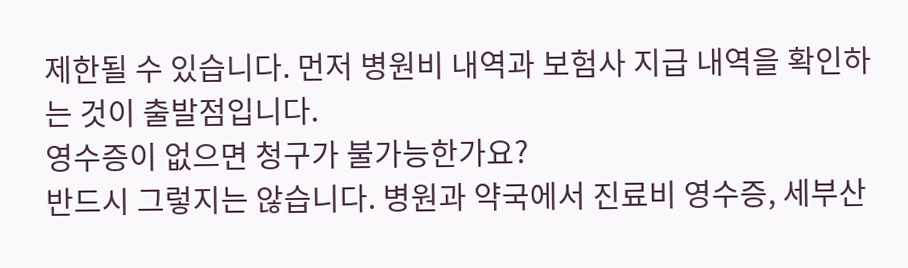제한될 수 있습니다. 먼저 병원비 내역과 보험사 지급 내역을 확인하는 것이 출발점입니다.
영수증이 없으면 청구가 불가능한가요?
반드시 그렇지는 않습니다. 병원과 약국에서 진료비 영수증, 세부산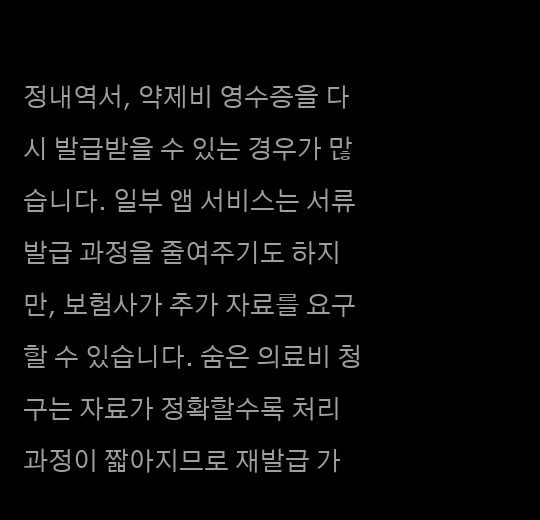정내역서, 약제비 영수증을 다시 발급받을 수 있는 경우가 많습니다. 일부 앱 서비스는 서류 발급 과정을 줄여주기도 하지만, 보험사가 추가 자료를 요구할 수 있습니다. 숨은 의료비 청구는 자료가 정확할수록 처리 과정이 짧아지므로 재발급 가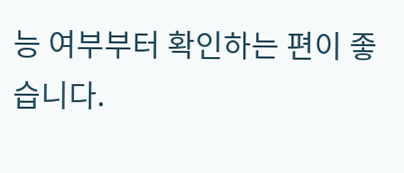능 여부부터 확인하는 편이 좋습니다.